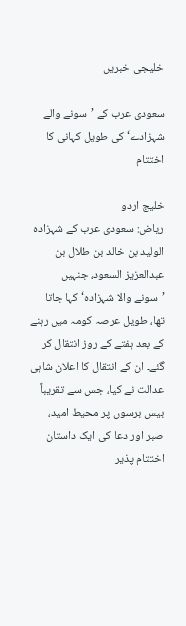خلیجی خبریں

سعودی عرب کے ’سونے والے شہزادے‘ کی طویل کہانی کا اختتام

خلیج اردو
ریاض: سعودی عرب کے شہزادہ الولید بن خالد بن طلال بن عبدالعزیز السعود، جنہیں ’سونے والا شہزادہ‘ کہا جاتا تھا، طویل عرصہ کومہ میں رہنے کے بعد ہفتے کے روز انتقال کر گئے۔ ان کے انتقال کا اعلان شاہی عدالت نے کیا، جس سے تقریباً بیس برسوں پر محیط امید، صبر اور دعا کی ایک داستان اختتام پذیر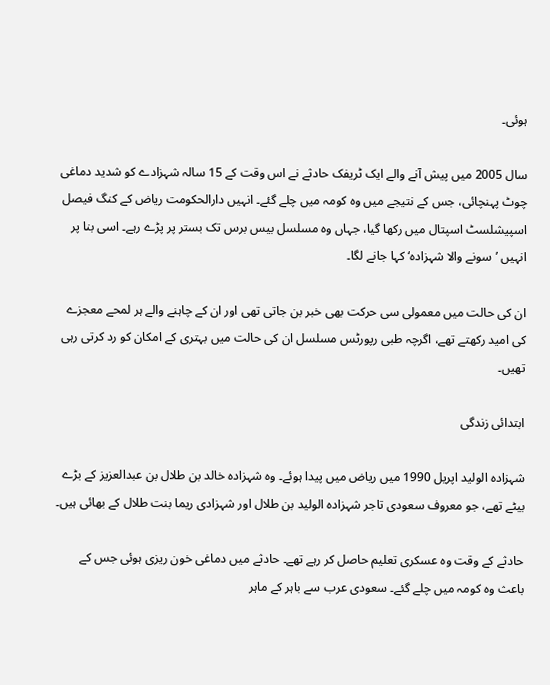ہوئی۔

سال 2005 میں پیش آنے والے ایک ٹریفک حادثے نے اس وقت کے 15 سالہ شہزادے کو شدید دماغی چوٹ پہنچائی، جس کے نتیجے میں وہ کومہ میں چلے گئے۔ انہیں دارالحکومت ریاض کے کنگ فیصل اسپیشلسٹ اسپتال میں رکھا گیا، جہاں وہ مسلسل بیس برس تک بستر پر پڑے رہے۔ اسی بنا پر انہیں ’سونے والا شہزادہ‘ کہا جانے لگا۔

ان کی حالت میں معمولی سی حرکت بھی خبر بن جاتی تھی اور ان کے چاہنے والے ہر لمحے معجزے کی امید رکھتے تھے، اگرچہ طبی رپورٹس مسلسل ان کی حالت میں بہتری کے امکان کو رد کرتی رہی تھیں۔

ابتدائی زندگی

شہزادہ الولید اپریل 1990 میں ریاض میں پیدا ہوئے۔ وہ شہزادہ خالد بن طلال بن عبدالعزیز کے بڑے بیٹے تھے، جو معروف سعودی تاجر شہزادہ الولید بن طلال اور شہزادی ریما بنت طلال کے بھائی ہیں۔

حادثے کے وقت وہ عسکری تعلیم حاصل کر رہے تھے۔ حادثے میں دماغی خون ریزی ہوئی جس کے باعث وہ کومہ میں چلے گئے۔ سعودی عرب سے باہر کے ماہر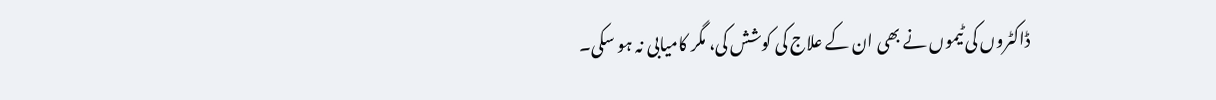ڈاکٹروں کی ٹیموں نے بھی ان کے علاج کی کوشش کی، مگر کامیابی نہ ہو سکی۔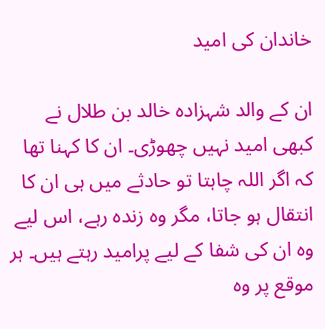خاندان کی امید

ان کے والد شہزادہ خالد بن طلال نے کبھی امید نہیں چھوڑی۔ ان کا کہنا تھا کہ اگر اللہ چاہتا تو حادثے میں ہی ان کا انتقال ہو جاتا، مگر وہ زندہ رہے، اس لیے وہ ان کی شفا کے لیے پرامید رہتے ہیں۔ ہر موقع پر وہ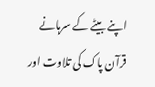اپنے بیٹے کے سرہانے قرآن پاک کی تلاوت اور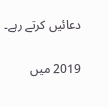دعائیں کرتے رہے۔

2019 میں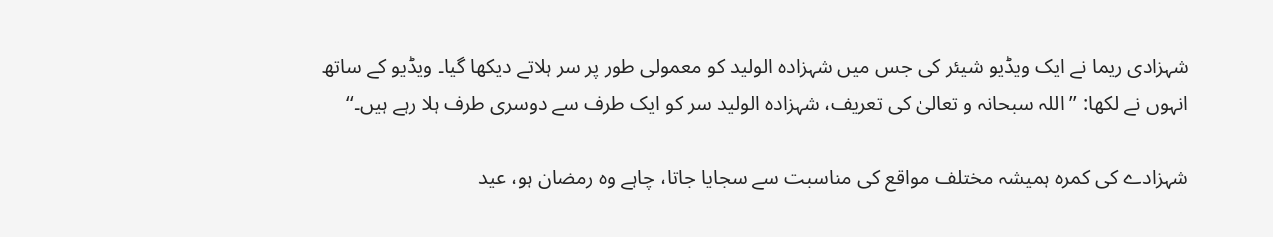شہزادی ریما نے ایک ویڈیو شیئر کی جس میں شہزادہ الولید کو معمولی طور پر سر ہلاتے دیکھا گیا۔ ویڈیو کے ساتھ انہوں نے لکھا: ’’اللہ سبحانہ و تعالیٰ کی تعریف، شہزادہ الولید سر کو ایک طرف سے دوسری طرف ہلا رہے ہیں۔‘‘

شہزادے کی کمرہ ہمیشہ مختلف مواقع کی مناسبت سے سجایا جاتا، چاہے وہ رمضان ہو، عید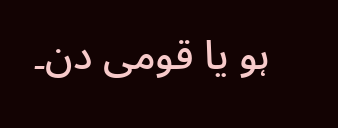ہو یا قومی دن۔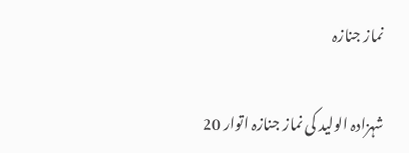نماز جنازہ

شہزادہ الولید کی نماز جنازہ اتوار 20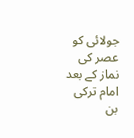جولائی کو عصر کی نماز کے بعد امام ترکی بن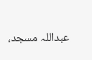عبداللہ مسجد،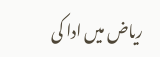ریاض میں ادا کی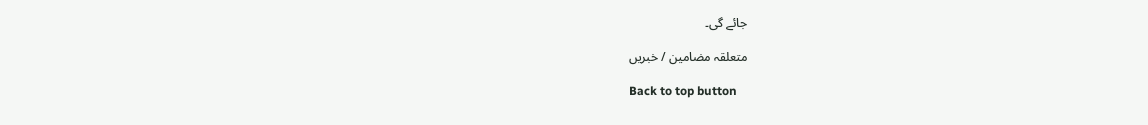جائے گی۔

متعلقہ مضامین / خبریں

Back to top button